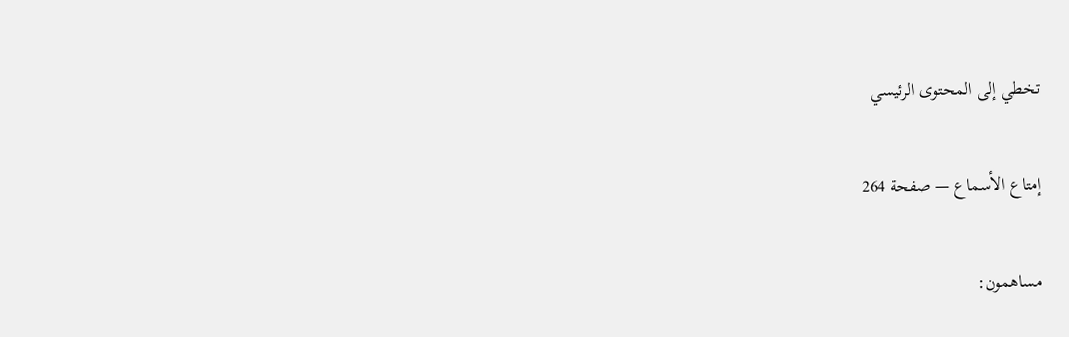تخطي إلى المحتوى الرئيسي

إمتاع الأسماع — صفحة 264

مساهمون: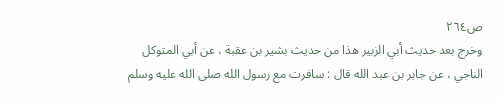ص٢٦٤
وخرج بعد حديث أبي الزبير هذا من حديث بشير بن عقبة ، عن أبي المتوكل الناجي ، عن جابر بن عبد الله قال : سافرت مع رسول الله صلى الله عليه وسلم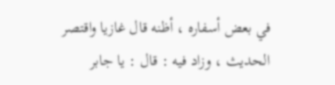في بعض أسفاره ، أظنه قال غازيا واقتصر الحديث ، وزاد فيه : قال : يا جابر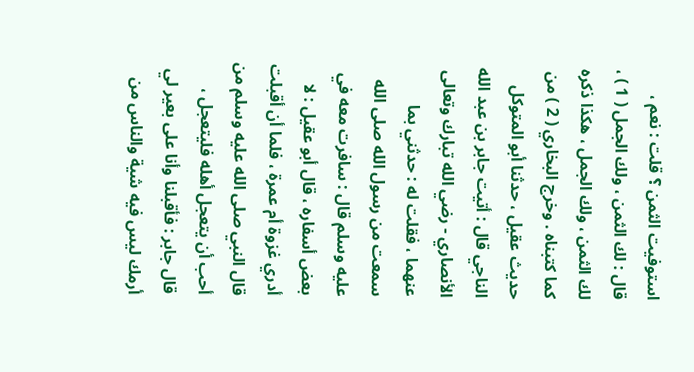استوفيت الثمن ؟ قلت : نعم ، قال : لك الثمن ، ولك الجمل ( 1 ) ، لك الثمن ، ولك الجمل ، هكذا ذكره كما كتبناه . وخرج البخاري ( 2 ) من حديث عقيل ، حدثنا أبو المتوكل الناجي قال : أتيت جابر بن عبد الله الأنصاري - رضي الله تبارك وتعالى عنهما ، فقلت له : حدثني بما سمعت من رسول الله صلى الله عليه وسلم قال : سافرت معه في بعض أسفاره ، قال أبو عقيل : لا أدري غزوة أم عمرة ، فلما أن أقبلت قال النبي صلى الله عليه وسلم من أحب أن يتعجل أهله فليتعجل ، قال جابر : فأقبلنا وأنا على بعير لي أرمك ليس فيه شية والناس من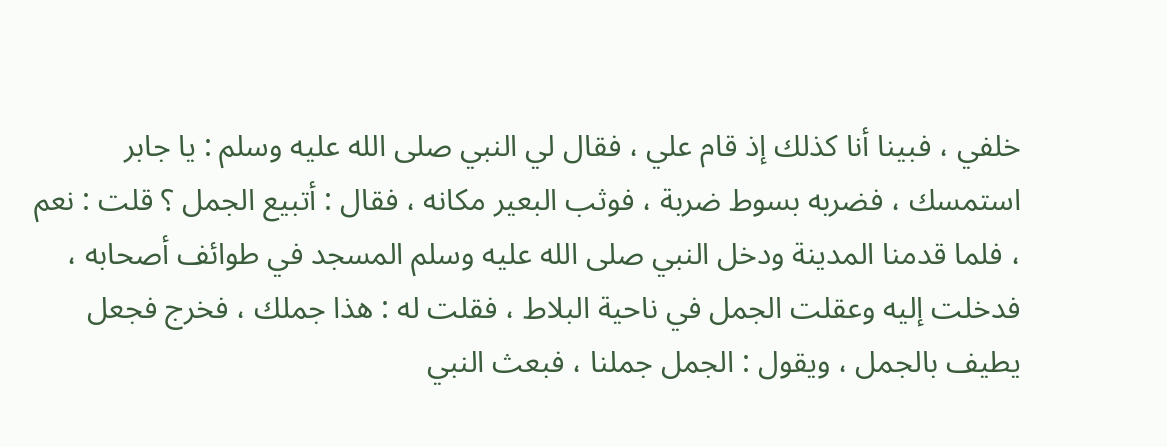خلفي ، فبينا أنا كذلك إذ قام علي ، فقال لي النبي صلى الله عليه وسلم : يا جابر استمسك ، فضربه بسوط ضربة ، فوثب البعير مكانه ، فقال : أتبيع الجمل ؟ قلت : نعم ، فلما قدمنا المدينة ودخل النبي صلى الله عليه وسلم المسجد في طوائف أصحابه ، فدخلت إليه وعقلت الجمل في ناحية البلاط ، فقلت له : هذا جملك ، فخرج فجعل يطيف بالجمل ، ويقول : الجمل جملنا ، فبعث النبي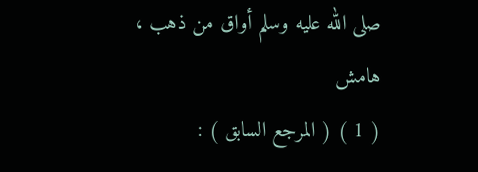صلى الله عليه وسلم أواق من ذهب ،
هامش
( 1 ) ( المرجع السابق ) :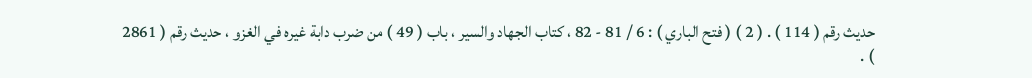حديث رقم ( 114 ) . ( 2 ) ( فتح الباري ) : 6 / 81 - 82 ، كتاب الجهاد والسير ، باب ( 49 ) من ضرب دابة غيره في الغزو ، حديث رقم ( 2861 ) .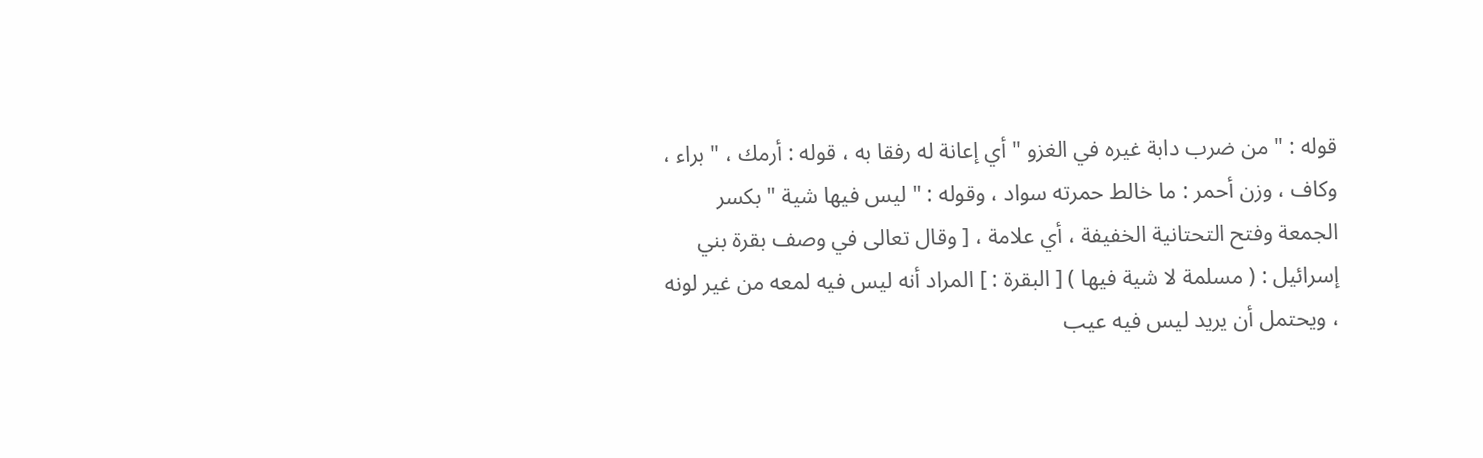قوله : " من ضرب دابة غيره في الغزو " أي إعانة له رفقا به ، قوله : أرمك ، " براء ، وكاف ، وزن أحمر : ما خالط حمرته سواد ، وقوله : " ليس فيها شية " بكسر الجمعة وفتح التحتانية الخفيفة ، أي علامة ، [ وقال تعالى في وصف بقرة بني إسرائيل : ( مسلمة لا شية فيها ) [ البقرة : ] المراد أنه ليس فيه لمعه من غير لونه ، ويحتمل أن يريد ليس فيه عيب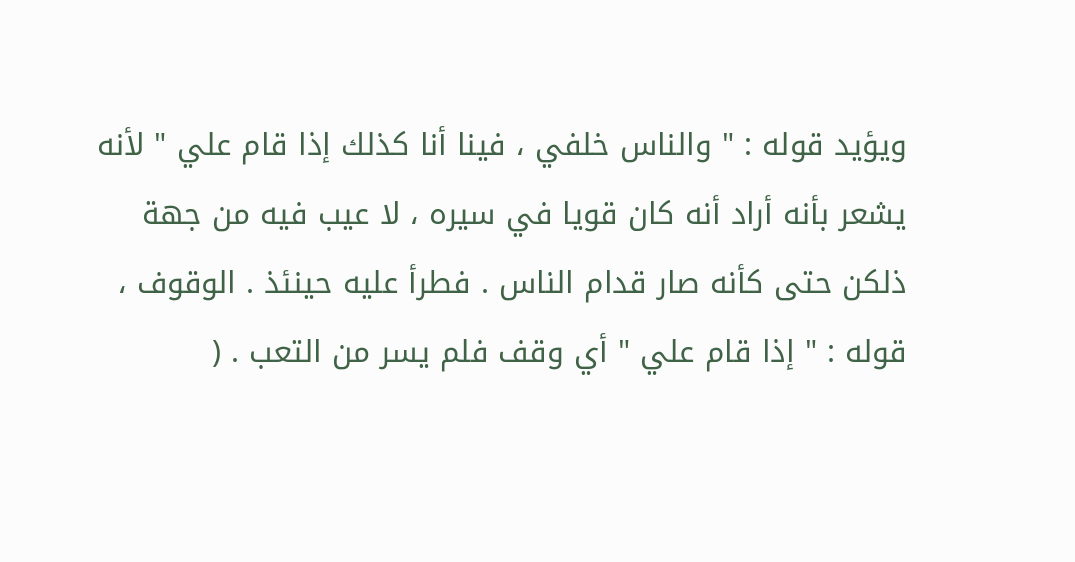ويؤيد قوله : " والناس خلفي ، فينا أنا كذلك إذا قام علي " لأنه يشعر بأنه أراد أنه كان قويا في سيره ، لا عيب فيه من جهة ذلكن حتى كأنه صار قدام الناس . فطرأ عليه حينئذ . الوقوف ، قوله : " إذا قام علي " أي وقف فلم يسر من التعب . (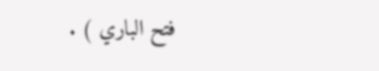فتح الباري ) .